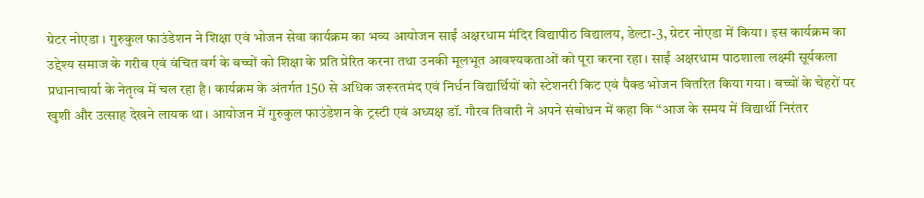ग्रेटर नोएडा । गुरुकुल फाउंडेशन ने शिक्षा एवं भोजन सेवा कार्यक्रम का भव्य आयोजन साईं अक्षरधाम मंदिर विद्यापीठ विद्यालय, डेल्टा-3, ग्रेटर नोएडा में किया। इस कार्यक्रम का उद्देश्य समाज के गरीब एवं वंचित वर्ग के बच्चों को शिक्षा के प्रति प्रेरित करना तथा उनकी मूलभूत आवश्यकताओं को पूरा करना रहा। साईं अक्षरधाम पाठशाला लक्ष्मी सूर्यकला प्रधानाचार्या के नेतृत्व में चल रहा है। कार्यक्रम के अंतर्गत 150 से अधिक जरूरतमंद एवं निर्धन विद्यार्थियों को स्टेशनरी किट एवं पैक्ड भोजन वितरित किया गया। बच्चों के चेहरों पर खुशी और उत्साह देखने लायक था। आयोजन में गुरुकुल फाउंडेशन के ट्रस्टी एवं अध्यक्ष डॉ. गौरव तिवारी ने अपने संबोधन में कहा कि “आज के समय में विद्यार्थी निरंतर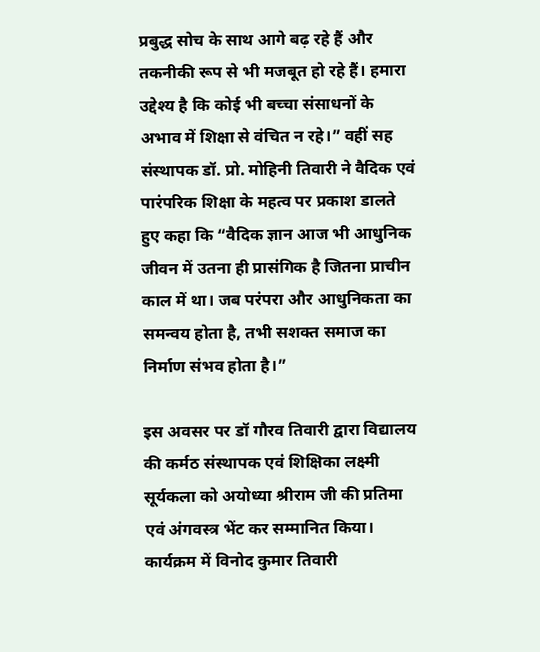प्रबुद्ध सोच के साथ आगे बढ़ रहे हैं और तकनीकी रूप से भी मजबूत हो रहे हैं। हमारा उद्देश्य है कि कोई भी बच्चा संसाधनों के अभाव में शिक्षा से वंचित न रहे।” वहीं सह संस्थापक डॉ. प्रो. मोहिनी तिवारी ने वैदिक एवं पारंपरिक शिक्षा के महत्व पर प्रकाश डालते हुए कहा कि “वैदिक ज्ञान आज भी आधुनिक जीवन में उतना ही प्रासंगिक है जितना प्राचीन काल में था। जब परंपरा और आधुनिकता का समन्वय होता है, तभी सशक्त समाज का निर्माण संभव होता है।”

इस अवसर पर डॉ गौरव तिवारी द्वारा विद्यालय की कर्मठ संस्थापक एवं शिक्षिका लक्ष्मी सूर्यकला को अयोध्या श्रीराम जी की प्रतिमा एवं अंगवस्त्र भेंट कर सम्मानित किया। कार्यक्रम में विनोद कुमार तिवारी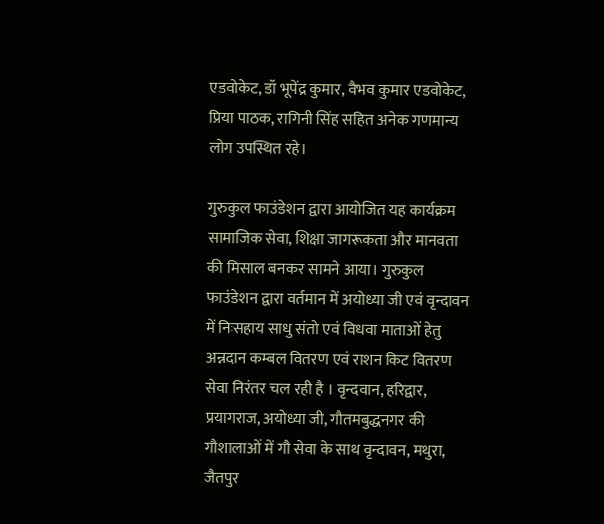एडवोकेट, डॉ भूपेंद्र कुमार, वैभव कुमार एडवोकेट, प्रिया पाठक, रागिनी सिंह सहित अनेक गणमान्य लोग उपस्थित रहे।

गुरुकुल फाउंडेशन द्वारा आयोजित यह कार्यक्रम सामाजिक सेवा, शिक्षा जागरूकता और मानवता की मिसाल बनकर सामने आया। गुरुकुल फाउंडेशन द्वारा वर्तमान में अयोध्या जी एवं वृन्दावन में निःसहाय साधु संतो एवं विधवा माताओं हेतु अन्नदान कम्बल वितरण एवं राशन किट वितरण सेवा निरंतर चल रही है । वृन्दवान, हरिद्वार, प्रयागराज, अयोध्या जी, गौतमबुद्धनगर की गौशालाओं में गौ सेवा के साथ वृन्दावन, मथुरा, जैतपुर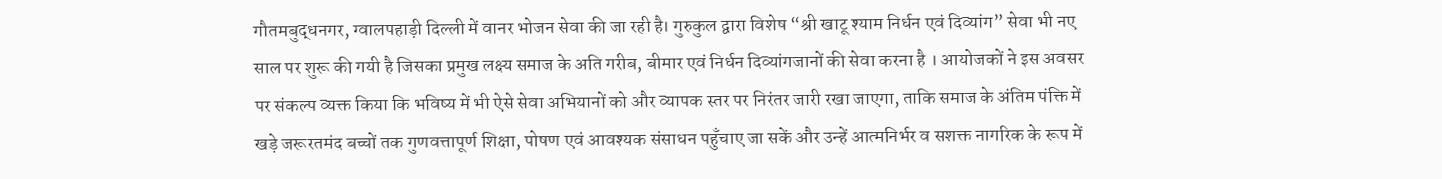गौतमबुद्धनगर, ग्वालपहाड़ी दिल्ली में वानर भोजन सेवा की जा रही है। गुरुकुल द्वारा विशेष “श्री खाटू श्याम निर्धन एवं दिव्यांग” सेवा भी नए साल पर शुरू की गयी है जिसका प्रमुख लक्ष्य समाज के अति गरीब, बीमार एवं निर्धन दिव्यांगजानों की सेवा करना है । आयोजकों ने इस अवसर पर संकल्प व्यक्त किया कि भविष्य में भी ऐसे सेवा अभियानों को और व्यापक स्तर पर निरंतर जारी रखा जाएगा, ताकि समाज के अंतिम पंक्ति में खड़े जरूरतमंद बच्चों तक गुणवत्तापूर्ण शिक्षा, पोषण एवं आवश्यक संसाधन पहुँचाए जा सकें और उन्हें आत्मनिर्भर व सशक्त नागरिक के रूप में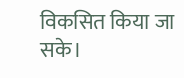विकसित किया जा सके।